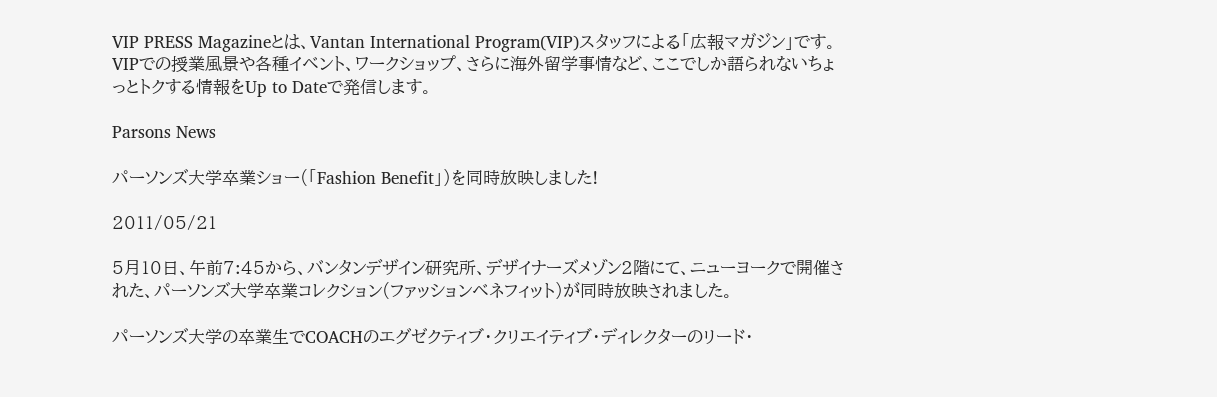VIP PRESS Magazineとは、Vantan International Program(VIP)スタッフによる「広報マガジン」です。VIPでの授業風景や各種イベント、ワークショップ、さらに海外留学事情など、ここでしか語られないちょっとトクする情報をUp to Dateで発信します。

Parsons News

パーソンズ大学卒業ショー(「Fashion Benefit」)を同時放映しました!

2011/05/21

5月10日、午前7:45から、バンタンデザイン研究所、デザイナーズメゾン2階にて、ニューヨークで開催された、パーソンズ大学卒業コレクション(ファッションベネフィット)が同時放映されました。

パーソンズ大学の卒業生でCOACHのエグゼクティブ・クリエイティブ・ディレクターのリード・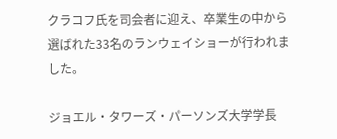クラコフ氏を司会者に迎え、卒業生の中から選ばれた33名のランウェイショーが行われました。

ジョエル・タワーズ・パーソンズ大学学長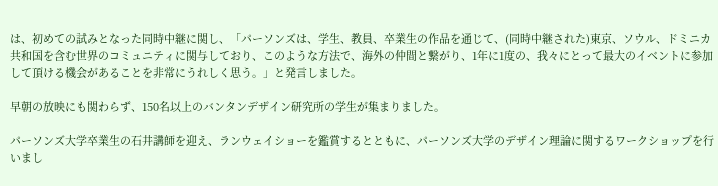は、初めての試みとなった同時中継に関し、「パーソンズは、学生、教員、卒業生の作品を通じて、(同時中継された)東京、ソウル、ドミニカ共和国を含む世界のコミュニティに関与しており、このような方法で、海外の仲間と繋がり、1年に1度の、我々にとって最大のイベントに参加して頂ける機会があることを非常にうれしく思う。」と発言しました。

早朝の放映にも関わらず、150名以上のバンタンデザイン研究所の学生が集まりました。

パーソンズ大学卒業生の石井講師を迎え、ランウェイショーを鑑賞するとともに、パーソンズ大学のデザイン理論に関するワークショップを行いまし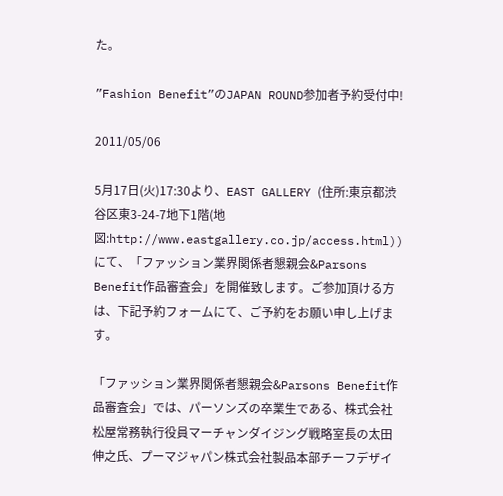た。

”Fashion Benefit”のJAPAN ROUND参加者予約受付中!

2011/05/06

5月17日(火)17:30より、EAST GALLERY (住所:東京都渋谷区東3-24-7地下1階(地図:http://www.eastgallery.co.jp/access.html))にて、「ファッション業界関係者懇親会&Parsons Benefit作品審査会」を開催致します。ご参加頂ける方は、下記予約フォームにて、ご予約をお願い申し上げます。

「ファッション業界関係者懇親会&Parsons Benefit作品審査会」では、パーソンズの卒業生である、株式会社松屋常務執行役員マーチャンダイジング戦略室長の太田伸之氏、プーマジャパン株式会社製品本部チーフデザイ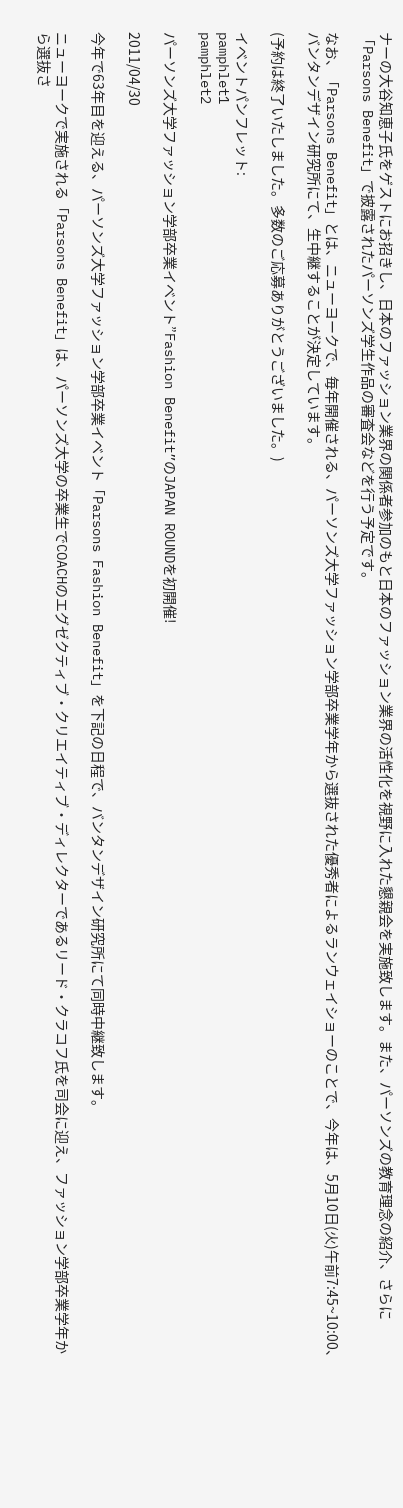ナーの大谷知恵子氏をゲストにお招きし、日本のファッション業界の関係者参加のもと日本のファッション業界の活性化を視野に入れた懇親会を実施致します。また、パーソンズの教育理念の紹介、さらに「Parsons Benefit」で披露されたパーソンズ学生作品の審査会などを行う予定です。

なお、「Parsons Benefit」とは、ニューヨークで、毎年開催される、パーソンズ大学ファッション学部卒業学年から選抜された優秀者によるランウェイショーのことで、今年は、5月10日(火)午前7:45~10:00、バンタンデザイン研究所にて、生中継することが決定しています。

(予約は終了いたしました。多数のご応募ありがとうございました。)

イベントパンフレット:
pamphlet1
pamphlet2

パーソンズ大学ファッション学部卒業イベント”Fashion Benefit”のJAPAN ROUNDを初開催!

2011/04/30

今年で63年目を迎える、パーソンズ大学ファッション学部卒業イベント「Parsons Fashion Benefit」を下記の日程で、バンタンデザイン研究所にて同時中継致します。

ニューヨークで実施される「Parsons Benefit」は、パーソンズ大学の卒業生でCOACHのエグゼクティブ・クリエイティブ・ディレクターであるリード・クラコフ氏を司会に迎え、ファッション学部卒業学年から選抜さ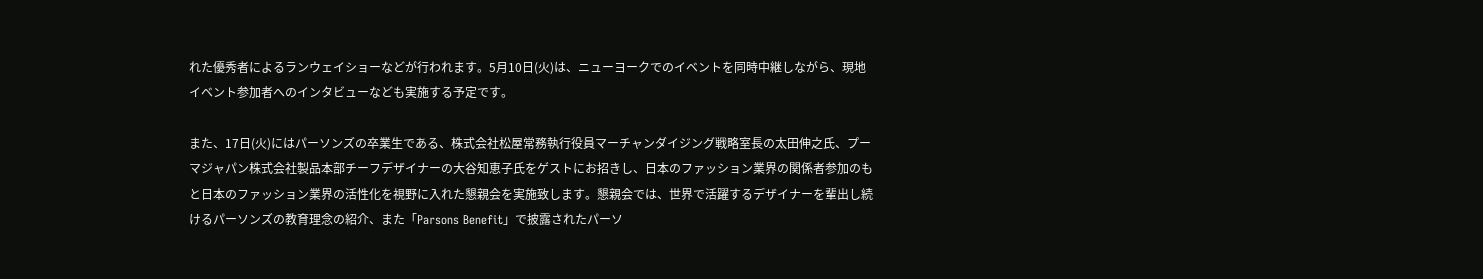れた優秀者によるランウェイショーなどが行われます。5月10日(火)は、ニューヨークでのイベントを同時中継しながら、現地イベント参加者へのインタビューなども実施する予定です。

また、17日(火)にはパーソンズの卒業生である、株式会社松屋常務執行役員マーチャンダイジング戦略室長の太田伸之氏、プーマジャパン株式会社製品本部チーフデザイナーの大谷知恵子氏をゲストにお招きし、日本のファッション業界の関係者参加のもと日本のファッション業界の活性化を視野に入れた懇親会を実施致します。懇親会では、世界で活躍するデザイナーを輩出し続けるパーソンズの教育理念の紹介、また「Parsons Benefit」で披露されたパーソ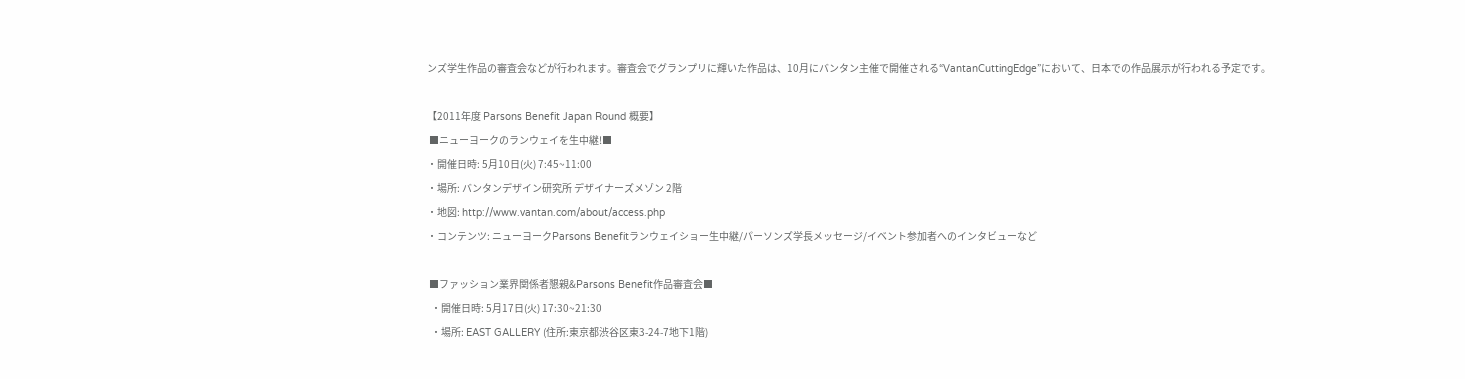ンズ学生作品の審査会などが行われます。審査会でグランプリに輝いた作品は、10月にバンタン主催で開催される“VantanCuttingEdge”において、日本での作品展示が行われる予定です。

【2011年度 Parsons Benefit Japan Round 概要】
 ■ニューヨークのランウェイを生中継!■
・開催日時: 5月10日(火) 7:45~11:00
・場所: バンタンデザイン研究所 デザイナーズメゾン 2階
・地図: http://www.vantan.com/about/access.php
・コンテンツ: ニューヨークParsons Benefitランウェイショー生中継/パーソンズ学長メッセージ/イベント参加者へのインタビューなど

 ■ファッション業界関係者懇親&Parsons Benefit作品審査会■
  ・開催日時: 5月17日(火) 17:30~21:30
  ・場所: EAST GALLERY (住所:東京都渋谷区東3-24-7地下1階)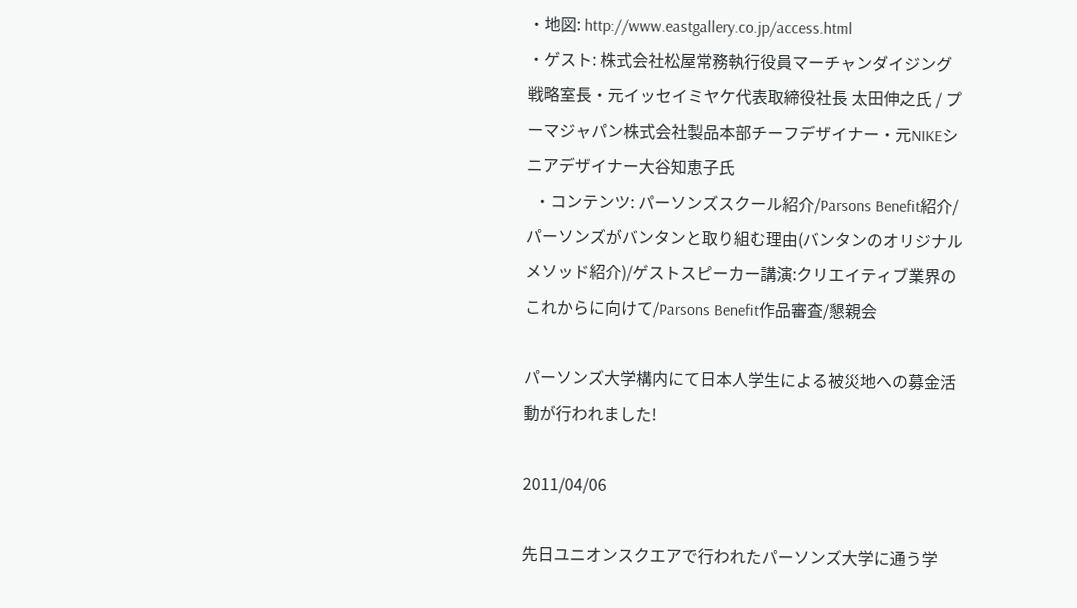・地図: http://www.eastgallery.co.jp/access.html
・ゲスト: 株式会社松屋常務執行役員マーチャンダイジング戦略室長・元イッセイミヤケ代表取締役社長 太田伸之氏 / プーマジャパン株式会社製品本部チーフデザイナー・元NIKEシニアデザイナー大谷知恵子氏
  ・コンテンツ: パーソンズスクール紹介/Parsons Benefit紹介/パーソンズがバンタンと取り組む理由(バンタンのオリジナルメソッド紹介)/ゲストスピーカー講演:クリエイティブ業界のこれからに向けて/Parsons Benefit作品審査/懇親会

パーソンズ大学構内にて日本人学生による被災地への募金活動が行われました!

2011/04/06

先日ユニオンスクエアで行われたパーソンズ大学に通う学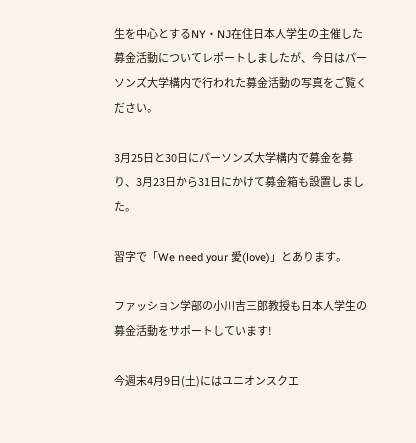生を中心とするNY・NJ在住日本人学生の主催した募金活動についてレポートしましたが、今日はパーソンズ大学構内で行われた募金活動の写真をご覧ください。

3月25日と30日にパーソンズ大学構内で募金を募り、3月23日から31日にかけて募金箱も設置しました。

習字で「We need your 愛(love)」とあります。

ファッション学部の小川吉三郎教授も日本人学生の募金活動をサポートしています!

今週末4月9日(土)にはユニオンスクエ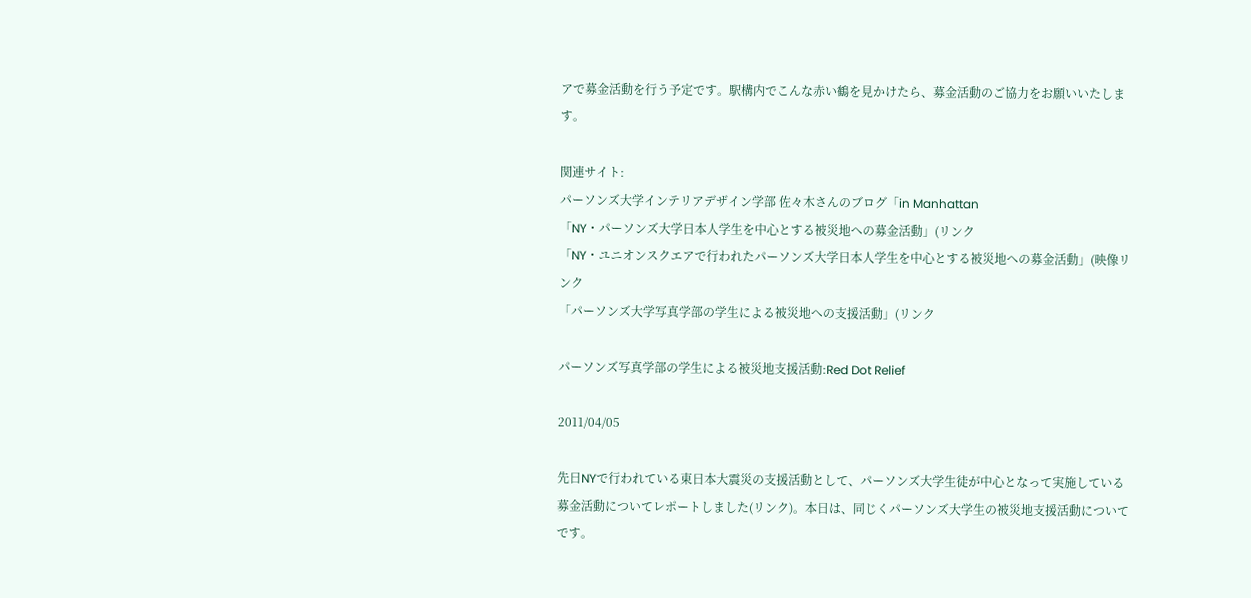アで募金活動を行う予定です。駅構内でこんな赤い鶴を見かけたら、募金活動のご協力をお願いいたします。

関連サイト:
パーソンズ大学インテリアデザイン学部 佐々木さんのブログ「in Manhattan
「NY・パーソンズ大学日本人学生を中心とする被災地への募金活動」(リンク
「NY・ユニオンスクエアで行われたパーソンズ大学日本人学生を中心とする被災地への募金活動」(映像リンク
「パーソンズ大学写真学部の学生による被災地への支援活動」(リンク

パーソンズ写真学部の学生による被災地支援活動:Red Dot Relief

2011/04/05

先日NYで行われている東日本大震災の支援活動として、パーソンズ大学生徒が中心となって実施している募金活動についてレポートしました(リンク)。本日は、同じくパーソンズ大学生の被災地支援活動についてです。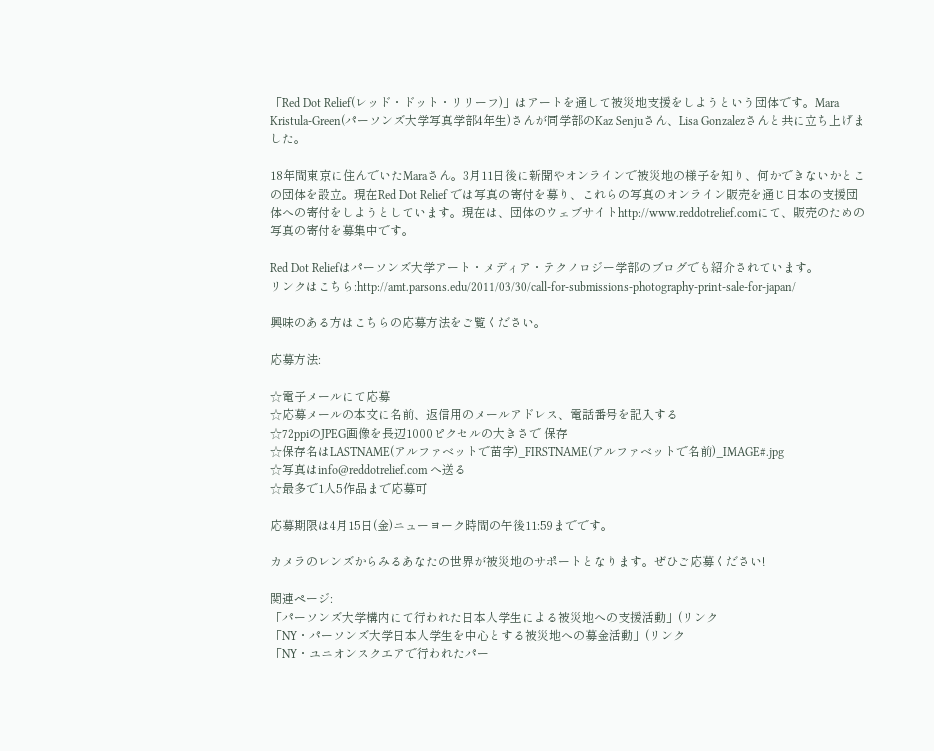「Red Dot Relief(レッド・ドット・リリーフ)」はアートを通して被災地支援をしようという団体です。Mara Kristula-Green(パーソンズ大学写真学部4年生)さんが同学部のKaz Senjuさん、Lisa Gonzalezさんと共に立ち上げました。

18年間東京に住んでいたMaraさん。3月11日後に新聞やオンラインで被災地の様子を知り、何かできないかとこの団体を設立。現在Red Dot Relief では写真の寄付を募り、これらの写真のオンライン販売を通じ日本の支援団体への寄付をしようとしています。現在は、団体のウェブサイトhttp://www.reddotrelief.comにて、販売のための写真の寄付を募集中です。

Red Dot Reliefはパーソンズ大学アート・メディア・テクノロジー学部のブログでも紹介されています。
リンクはこちら:http://amt.parsons.edu/2011/03/30/call-for-submissions-photography-print-sale-for-japan/

興味のある方はこちらの応募方法をご覧ください。

応募方法:

☆電子メールにて応募
☆応募メールの本文に名前、返信用のメールアドレス、電話番号を記入する
☆72ppiのJPEG画像を長辺1000ピクセルの大きさで 保存
☆保存名はLASTNAME(アルファベットで苗字)_FIRSTNAME(アルファベットで名前)_IMAGE#.jpg
☆写真はinfo@reddotrelief.com へ送る
☆最多で1人5作品まで応募可

応募期限は4月15日(金)ニューヨーク時間の午後11:59までです。

カメラのレンズからみるあなたの世界が被災地のサポートとなります。ぜひご応募ください!

関連ページ:
「パーソンズ大学構内にて行われた日本人学生による被災地への支援活動」(リンク
「NY・パーソンズ大学日本人学生を中心とする被災地への募金活動」(リンク
「NY・ユニオンスクエアで行われたパー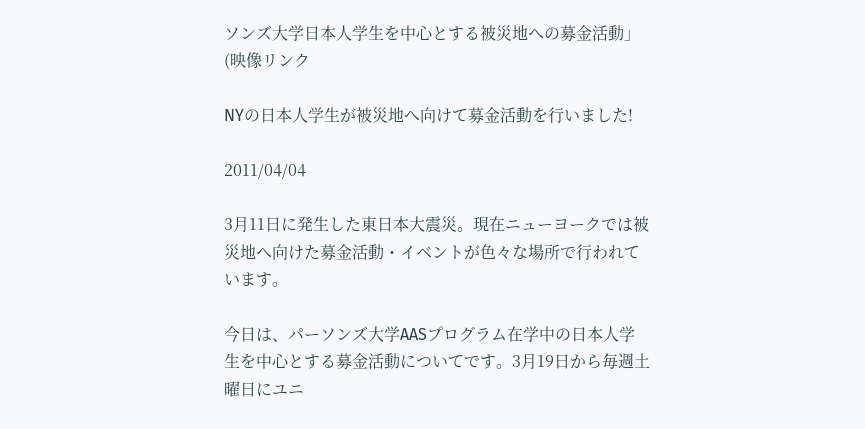ソンズ大学日本人学生を中心とする被災地への募金活動」(映像リンク

NYの日本人学生が被災地へ向けて募金活動を行いました!

2011/04/04

3月11日に発生した東日本大震災。現在ニューヨークでは被災地へ向けた募金活動・イベントが色々な場所で行われています。

今日は、パーソンズ大学AASプログラム在学中の日本人学生を中心とする募金活動についてです。3月19日から毎週土曜日にユニ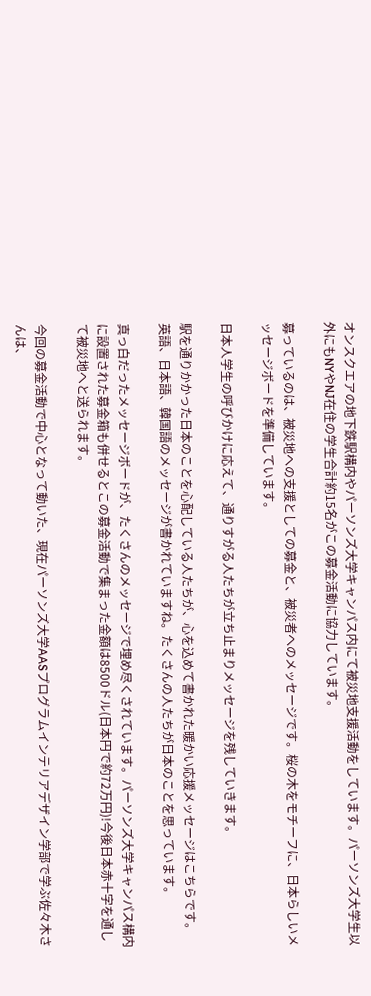オンスクエアの地下鉄駅構内やパーソンズ大学キャンパス内にて被災地支援活動をしています。パーソンズ大学生以外にもNYやNJ在住の学生合計約15名がこの募金活動に協力しています。

募っているのは、被災地への支援としての募金と、被災者へのメッセージです。桜の木をモチーフに、日本らしいメッセージボードを準備しています。

日本人学生の呼びかけに応えて、通りすがる人たちが立ち止まりメッセージを残していきます。

駅を通りかかった日本のことを心配している人たちが、心を込めて書かれた暖かい応援メッセージはこちらです。
英語、日本語、韓国語のメッセージが書かれていますね。たくさんの人たちが日本のことを思っています。

真っ白だったメッセージボードが、たくさんのメッセージで埋め尽くされています。パーソンズ大学キャンパス構内に設置された募金箱も併せるとこの募金活動で集まった金額は8500ドル(日本円で約72万円)!今後日本赤十字を通して被災地へと送られます。

今回の募金活動で中心となって動いた、現在パーソンズ大学AASプログラムインテリアデザイン学部で学ぶ佐々木さんは、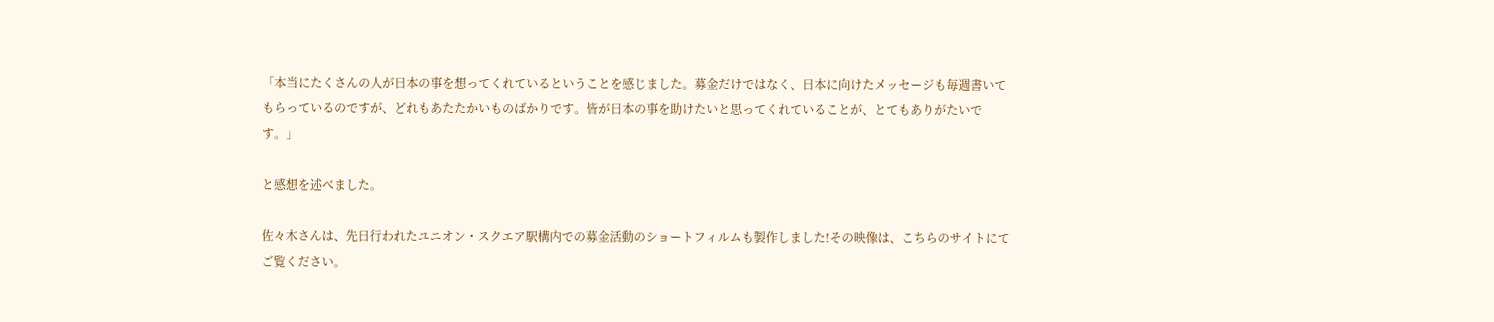「本当にたくさんの人が日本の事を想ってくれているということを感じました。募金だけではなく、日本に向けたメッセージも毎週書いてもらっているのですが、どれもあたたかいものばかりです。皆が日本の事を助けたいと思ってくれていることが、とてもありがたいです。」

と感想を述べました。

佐々木さんは、先日行われたユニオン・スクエア駅構内での募金活動のショートフィルムも製作しました!その映像は、こちらのサイトにてご覧ください。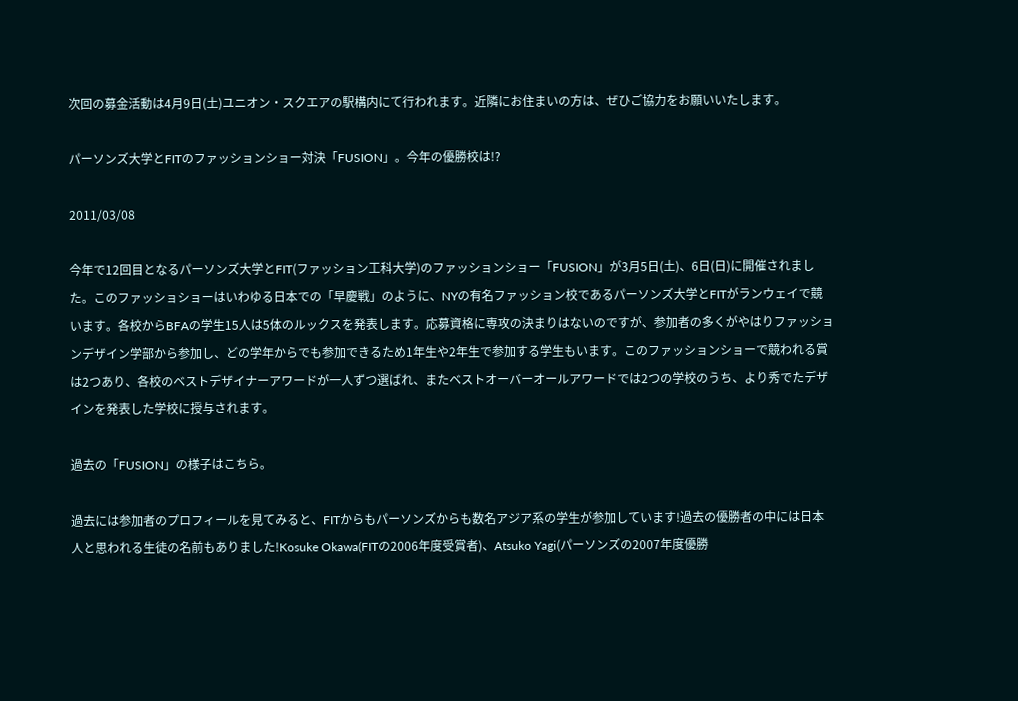次回の募金活動は4月9日(土)ユニオン・スクエアの駅構内にて行われます。近隣にお住まいの方は、ぜひご協力をお願いいたします。

パーソンズ大学とFITのファッションショー対決「FUSION」。今年の優勝校は!?

2011/03/08

今年で12回目となるパーソンズ大学とFIT(ファッション工科大学)のファッションショー「FUSION」が3月5日(土)、6日(日)に開催されました。このファッショショーはいわゆる日本での「早慶戦」のように、NYの有名ファッション校であるパーソンズ大学とFITがランウェイで競います。各校からBFAの学生15人は5体のルックスを発表します。応募資格に専攻の決まりはないのですが、参加者の多くがやはりファッションデザイン学部から参加し、どの学年からでも参加できるため1年生や2年生で参加する学生もいます。このファッションショーで競われる賞は2つあり、各校のベストデザイナーアワードが一人ずつ選ばれ、またベストオーバーオールアワードでは2つの学校のうち、より秀でたデザインを発表した学校に授与されます。

過去の「FUSION」の様子はこちら。

過去には参加者のプロフィールを見てみると、FITからもパーソンズからも数名アジア系の学生が参加しています!過去の優勝者の中には日本人と思われる生徒の名前もありました!Kosuke Okawa(FITの2006年度受賞者)、Atsuko Yagi(パーソンズの2007年度優勝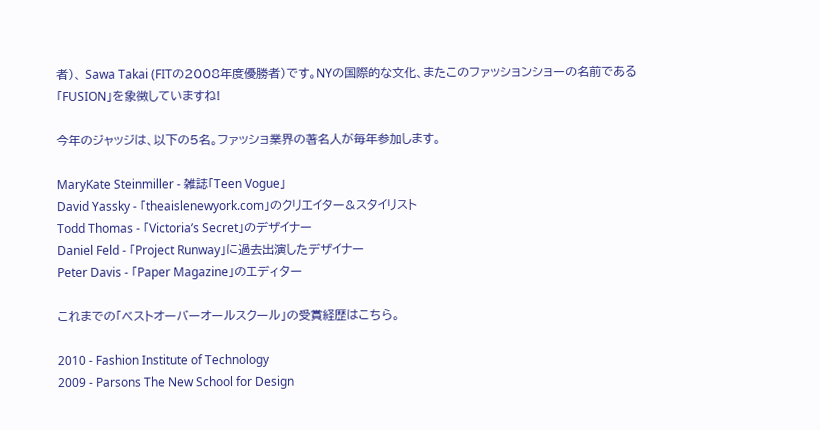者)、 Sawa Takai (FITの2008年度優勝者)です。NYの国際的な文化、またこのファッションショーの名前である「FUSION」を象徴していますね!

今年のジャッジは、以下の5名。ファッショ業界の著名人が毎年参加します。

MaryKate Steinmiller - 雑誌「Teen Vogue」
David Yassky - 「theaislenewyork.com」のクリエイター&スタイリスト
Todd Thomas - 「Victoria’s Secret」のデザイナー
Daniel Feld - 「Project Runway」に過去出演したデザイナー
Peter Davis - 「Paper Magazine」のエディター

これまでの「ベストオーバーオールスクール」の受賞経歴はこちら。

2010 - Fashion Institute of Technology
2009 - Parsons The New School for Design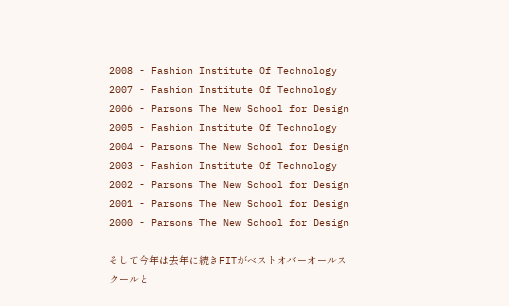2008 - Fashion Institute Of Technology
2007 - Fashion Institute Of Technology
2006 - Parsons The New School for Design
2005 - Fashion Institute Of Technology
2004 - Parsons The New School for Design
2003 - Fashion Institute Of Technology
2002 - Parsons The New School for Design
2001 - Parsons The New School for Design
2000 - Parsons The New School for Design

そして今年は去年に続きFITがベストオバーオールスクールと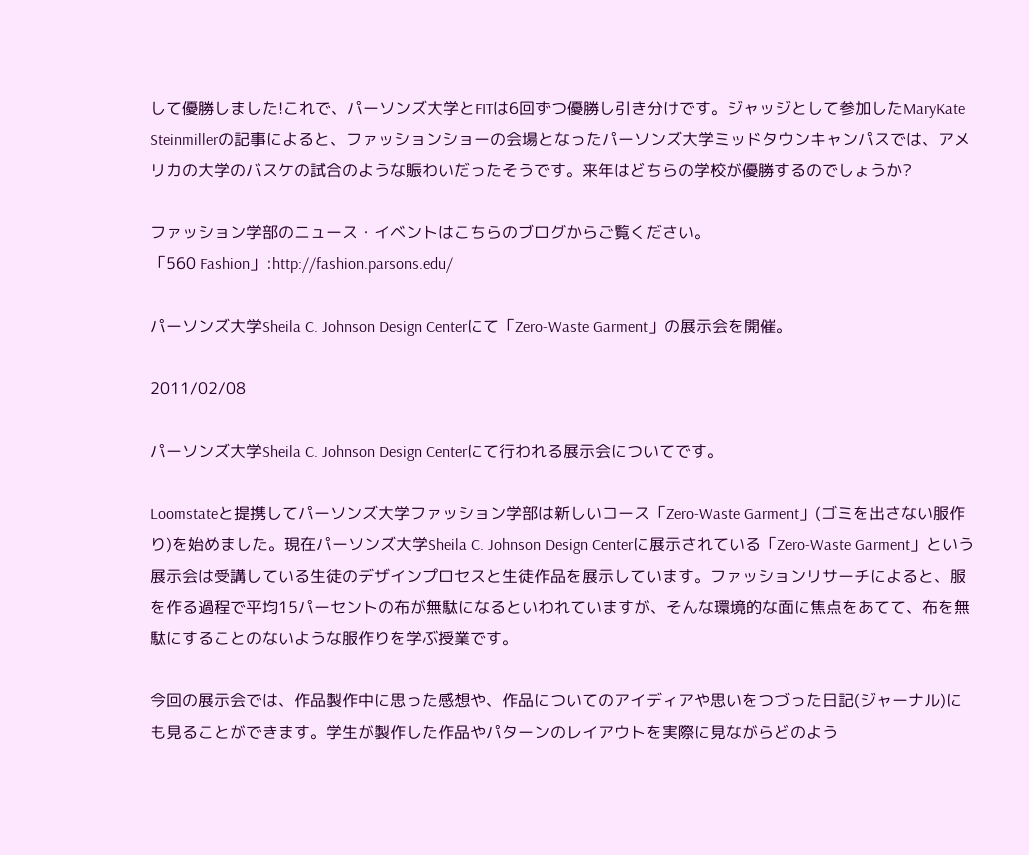して優勝しました!これで、パーソンズ大学とFITは6回ずつ優勝し引き分けです。ジャッジとして参加したMaryKate Steinmillerの記事によると、ファッションショーの会場となったパーソンズ大学ミッドタウンキャンパスでは、アメリカの大学のバスケの試合のような賑わいだったそうです。来年はどちらの学校が優勝するのでしょうか?

ファッション学部のニュース・イベントはこちらのブログからご覧ください。
「560 Fashion」:http://fashion.parsons.edu/

パーソンズ大学Sheila C. Johnson Design Centerにて「Zero-Waste Garment」の展示会を開催。

2011/02/08

パーソンズ大学Sheila C. Johnson Design Centerにて行われる展示会についてです。

Loomstateと提携してパーソンズ大学ファッション学部は新しいコース「Zero-Waste Garment」(ゴミを出さない服作り)を始めました。現在パーソンズ大学Sheila C. Johnson Design Centerに展示されている「Zero-Waste Garment」という展示会は受講している生徒のデザインプロセスと生徒作品を展示しています。ファッションリサーチによると、服を作る過程で平均15パーセントの布が無駄になるといわれていますが、そんな環境的な面に焦点をあてて、布を無駄にすることのないような服作りを学ぶ授業です。

今回の展示会では、作品製作中に思った感想や、作品についてのアイディアや思いをつづった日記(ジャーナル)にも見ることができます。学生が製作した作品やパターンのレイアウトを実際に見ながらどのよう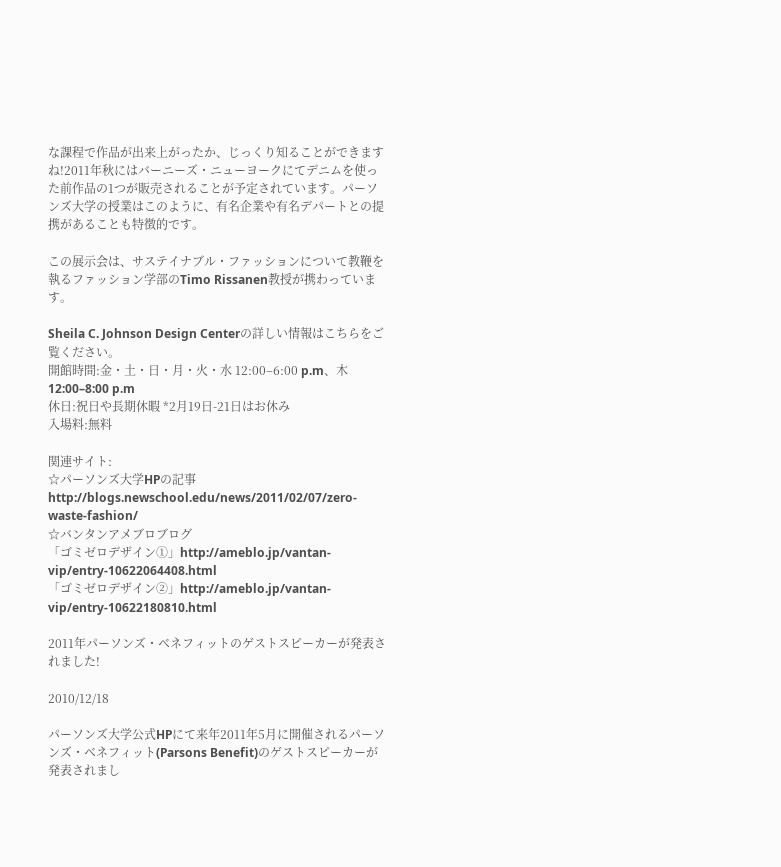な課程で作品が出来上がったか、じっくり知ることができますね!2011年秋にはバーニーズ・ニューヨークにてデニムを使った前作品の1つが販売されることが予定されています。パーソンズ大学の授業はこのように、有名企業や有名デパートとの提携があることも特徴的です。

この展示会は、サステイナブル・ファッションについて教鞭を執るファッション学部のTimo Rissanen教授が携わっています。

Sheila C. Johnson Design Centerの詳しい情報はこちらをご覧ください。
開館時間:金・土・日・月・火・水 12:00–6:00 p.m、木 12:00–8:00 p.m
休日:祝日や長期休暇 *2月19日-21日はお休み
入場料:無料

関連サイト:
☆パーソンズ大学HPの記事
http://blogs.newschool.edu/news/2011/02/07/zero-waste-fashion/
☆バンタンアメブロブログ
「ゴミゼロデザイン①」http://ameblo.jp/vantan-vip/entry-10622064408.html
「ゴミゼロデザイン②」http://ameblo.jp/vantan-vip/entry-10622180810.html

2011年パーソンズ・ベネフィットのゲストスピーカーが発表されました!

2010/12/18

パーソンズ大学公式HPにて来年2011年5月に開催されるパーソンズ・ベネフィット(Parsons Benefit)のゲストスピーカーが発表されまし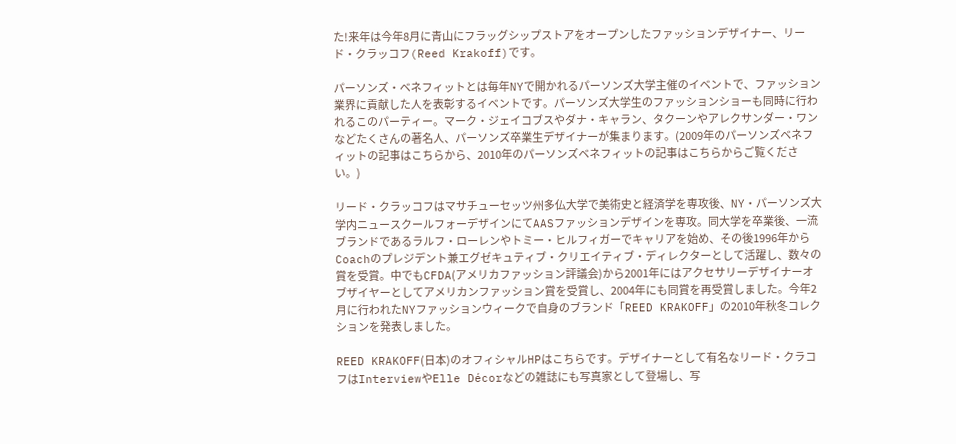た!来年は今年8月に青山にフラッグシップストアをオープンしたファッションデザイナー、リード・クラッコフ(Reed Krakoff)です。

パーソンズ・ベネフィットとは毎年NYで開かれるパーソンズ大学主催のイベントで、ファッション業界に貢献した人を表彰するイベントです。パーソンズ大学生のファッションショーも同時に行われるこのパーティー。マーク・ジェイコブスやダナ・キャラン、タクーンやアレクサンダー・ワンなどたくさんの著名人、パーソンズ卒業生デザイナーが集まります。(2009年のパーソンズベネフィットの記事はこちらから、2010年のパーソンズベネフィットの記事はこちらからご覧ください。)

リード・クラッコフはマサチューセッツ州多仏大学で美術史と経済学を専攻後、NY・パーソンズ大学内ニュースクールフォーデザインにてAASファッションデザインを専攻。同大学を卒業後、一流ブランドであるラルフ・ローレンやトミー・ヒルフィガーでキャリアを始め、その後1996年からCoachのプレジデント兼エグゼキュティブ・クリエイティブ・ディレクターとして活躍し、数々の賞を受賞。中でもCFDA(アメリカファッション評議会)から2001年にはアクセサリーデザイナーオブザイヤーとしてアメリカンファッション賞を受賞し、2004年にも同賞を再受賞しました。今年2月に行われたNYファッションウィークで自身のブランド「REED KRAKOFF」の2010年秋冬コレクションを発表しました。

REED KRAKOFF(日本)のオフィシャルHPはこちらです。デザイナーとして有名なリード・クラコフはInterviewやElle Décorなどの雑誌にも写真家として登場し、写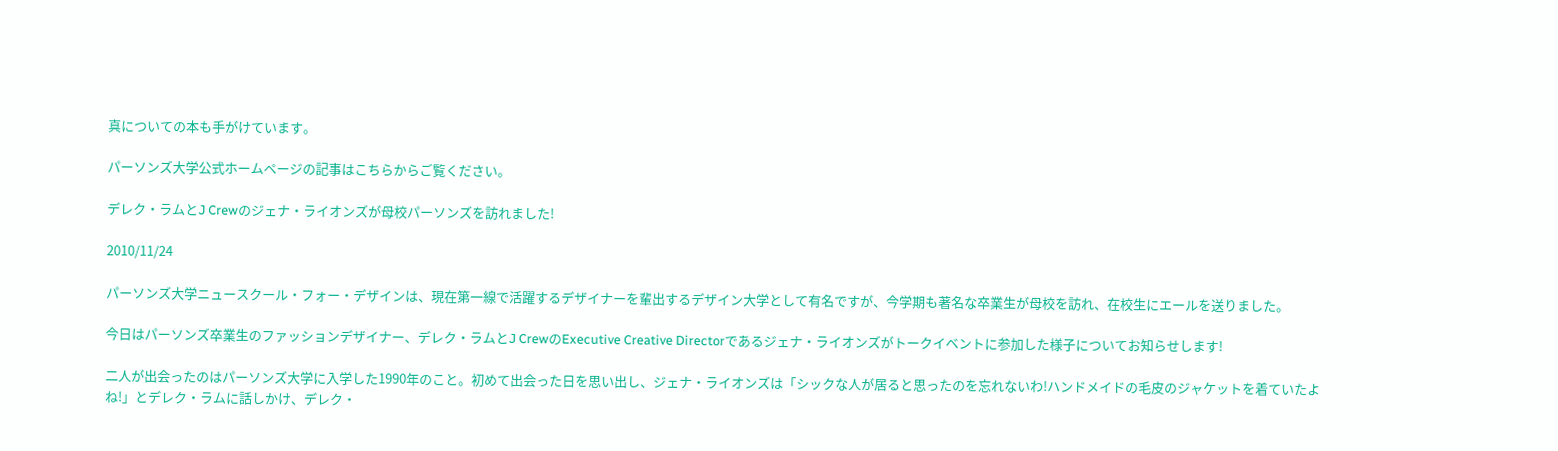真についての本も手がけています。

パーソンズ大学公式ホームページの記事はこちらからご覧ください。

デレク・ラムとJ Crewのジェナ・ライオンズが母校パーソンズを訪れました!

2010/11/24

パーソンズ大学ニュースクール・フォー・デザインは、現在第一線で活躍するデザイナーを輩出するデザイン大学として有名ですが、今学期も著名な卒業生が母校を訪れ、在校生にエールを送りました。

今日はパーソンズ卒業生のファッションデザイナー、デレク・ラムとJ CrewのExecutive Creative Directorであるジェナ・ライオンズがトークイベントに参加した様子についてお知らせします!

二人が出会ったのはパーソンズ大学に入学した1990年のこと。初めて出会った日を思い出し、ジェナ・ライオンズは「シックな人が居ると思ったのを忘れないわ!ハンドメイドの毛皮のジャケットを着ていたよね!」とデレク・ラムに話しかけ、デレク・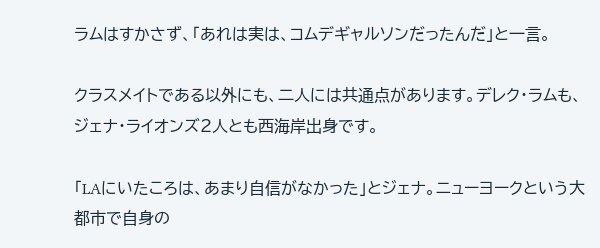ラムはすかさず、「あれは実は、コムデギャルソンだったんだ」と一言。

クラスメイトである以外にも、二人には共通点があります。デレク・ラムも、ジェナ・ライオンズ2人とも西海岸出身です。

「LAにいたころは、あまり自信がなかった」とジェナ。ニューヨークという大都市で自身の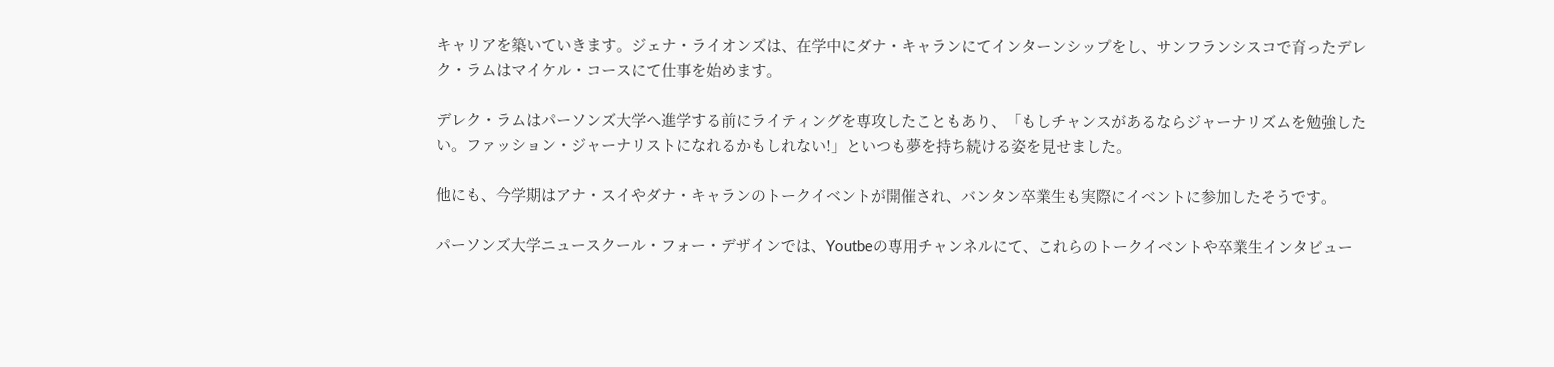キャリアを築いていきます。ジェナ・ライオンズは、在学中にダナ・キャランにてインターンシップをし、サンフランシスコで育ったデレク・ラムはマイケル・コースにて仕事を始めます。

デレク・ラムはパーソンズ大学へ進学する前にライティングを専攻したこともあり、「もしチャンスがあるならジャーナリズムを勉強したい。ファッション・ジャーナリストになれるかもしれない!」といつも夢を持ち続ける姿を見せました。

他にも、今学期はアナ・スイやダナ・キャランのトークイベントが開催され、バンタン卒業生も実際にイベントに参加したそうです。

パーソンズ大学ニュースクール・フォー・デザインでは、Youtbeの専用チャンネルにて、これらのトークイベントや卒業生インタビュー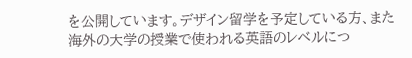を公開しています。デザイン留学を予定している方、また海外の大学の授業で使われる英語のレベルにつ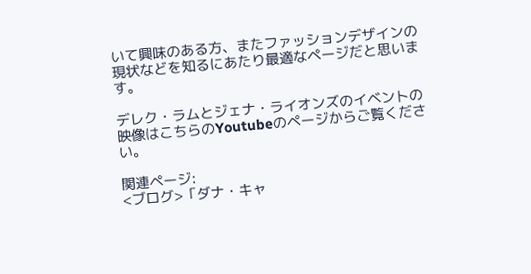いて興味のある方、またファッションデザインの現状などを知るにあたり最適なページだと思います。

デレク・ラムとジェナ・ライオンズのイベントの映像はこちらのYoutubeのページからご覧ください。

関連ページ:
<ブログ>「ダナ・キャ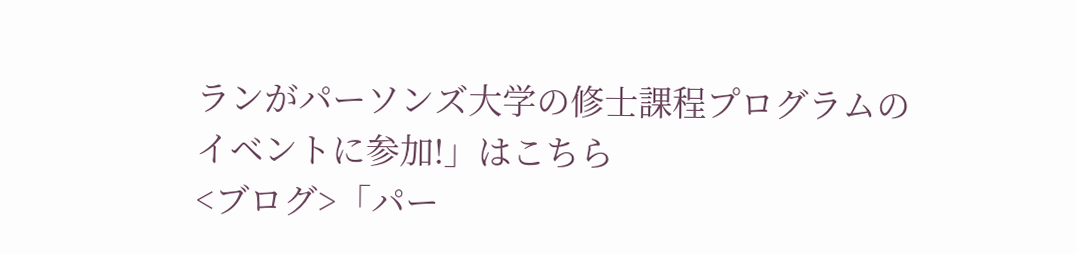ランがパーソンズ大学の修士課程プログラムのイベントに参加!」はこちら
<ブログ>「パー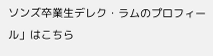ソンズ卒業生デレク・ラムのプロフィール」はこちら